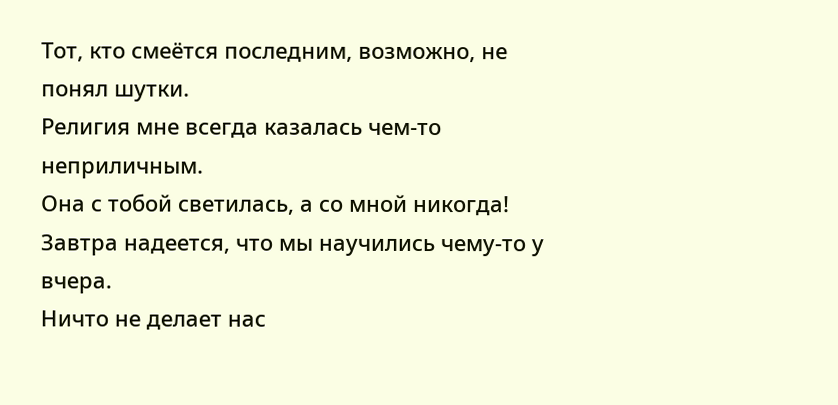Тот, кто смеётся последним, возможно, не понял шутки.
Религия мне всегда казалась чем-то неприличным.
Она с тобой светилась, а со мной никогда!
Завтра надеется, что мы научились чему-то у вчера.
Ничто не делает нас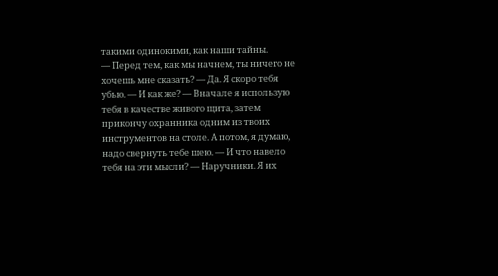такими одинокими, как наши тайны.
— Перед тем, как мы начнем, ты ничего не хочешь мне сказать? — Да. Я скоро тебя убью. — И как же? — Вначале я использую тебя в качестве живого щита, затем прикончу охранника одним из твоих инструментов на столе. А потом, я думаю, надо свернуть тебе шею. — И что навело тебя на эти мысли? — Наручники. Я их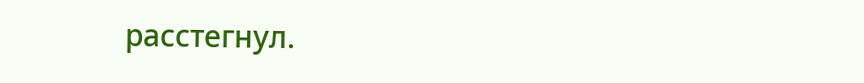расстегнул.